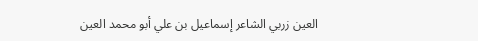العين زربي الشاعر إسماعيل بن علي أبو محمد العين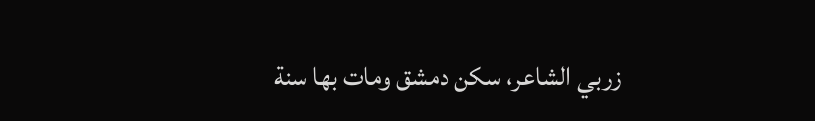زربي الشاعر، سكن دمشق ومات بها سنة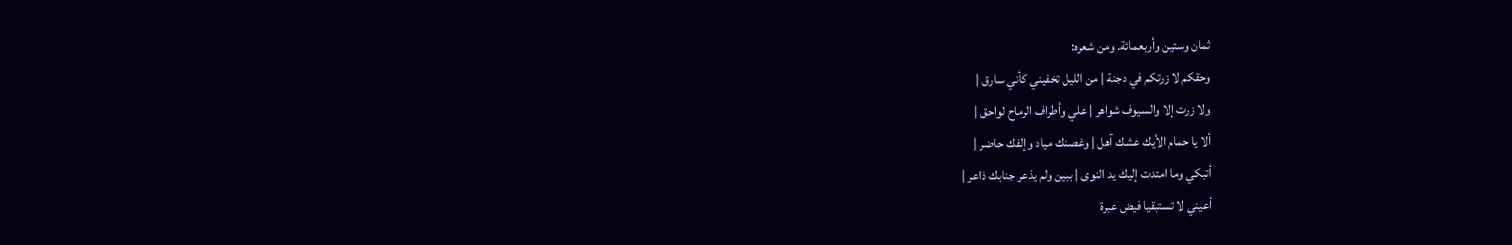ثمان وستين وأربعمائة. ومن شعره:
وحقكم لا زرتكم في دجنة | من الليل تخفيني كأني سارق |
ولا زرت إلا والسيوف شواهر | علي وأطراف الرماح لواحق |
ألا يا حمام الأيك عشك آهل | وغصنك مياد وإلفك حاضر |
أتبكي وما امتدت إليك يد النوى | ببين ولم يذعر جنابك ذاعر |
أعيني لا تستبقيا فيض عبرة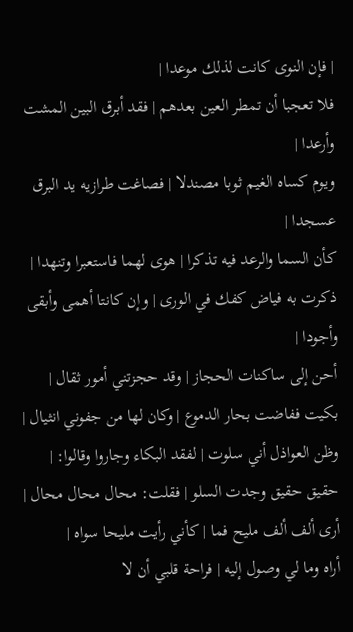| فإن النوى كانت لذلك موعدا |
فلا تعجبا أن تمطر العين بعدهم | فقد أبرق البين المشت وأرعدا |
ويوم كساه الغيم ثوبا مصندلا | فصاغت طرازيه يد البرق عسجدا |
كأن السما والرعد فيه تذكرا | هوى لهما فاستعبرا وتنهدا |
ذكرت به فياض كفك في الورى | وإن كانتا أهمى وأبقى وأجودا |
أحن إلى ساكنات الحجاز | وقد حجزتني أمور ثقال |
بكيت ففاضت بحار الدموع | وكان لها من جفوني انثيال |
وظن العواذل أني سلوت | لفقد البكاء وجاروا وقالوا: |
حقيق حقيق وجدت السلو | فقلت: محال محال محال |
أرى ألف ألف مليح فما | كأني رأيت مليحا سواه |
أراه وما لي وصول إليه | فراحة قلبي أن لا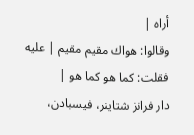أراه |
وقالوا: هواك مقيم مقيم | عليه فقلت: كما هو كما هو |
دار فرانز شتاينر، فيسبادن،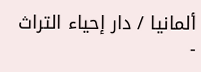ألمانيا / دار إحياء التراث -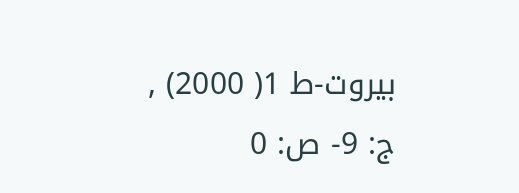بيروت-ط 1( 2000) , ج: 9- ص: 0